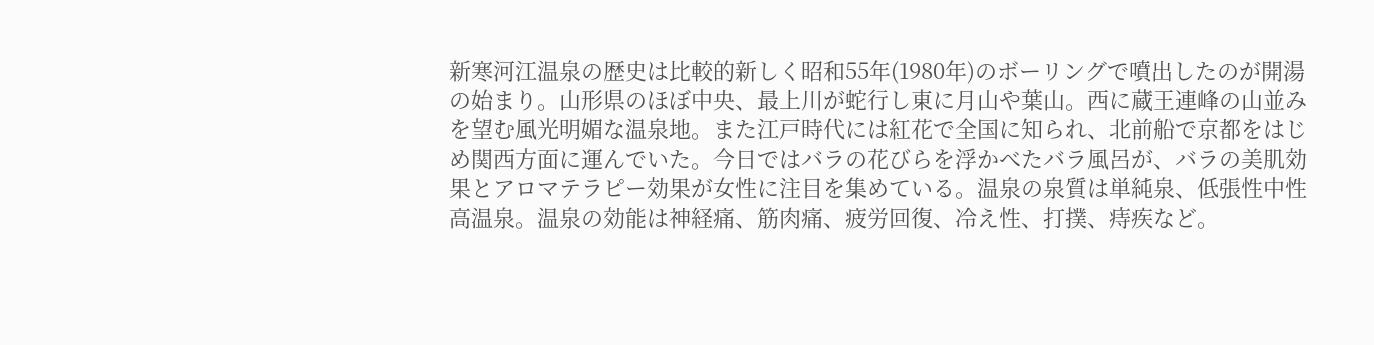新寒河江温泉の歴史は比較的新しく昭和55年(1980年)のボーリングで噴出したのが開湯の始まり。山形県のほぼ中央、最上川が蛇行し東に月山や葉山。西に蔵王連峰の山並みを望む風光明媚な温泉地。また江戸時代には紅花で全国に知られ、北前船で京都をはじめ関西方面に運んでいた。今日ではバラの花びらを浮かべたバラ風呂が、バラの美肌効果とアロマテラピー効果が女性に注目を集めている。温泉の泉質は単純泉、低張性中性高温泉。温泉の効能は神経痛、筋肉痛、疲労回復、冷え性、打撲、痔疾など。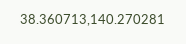38.360713,140.270281